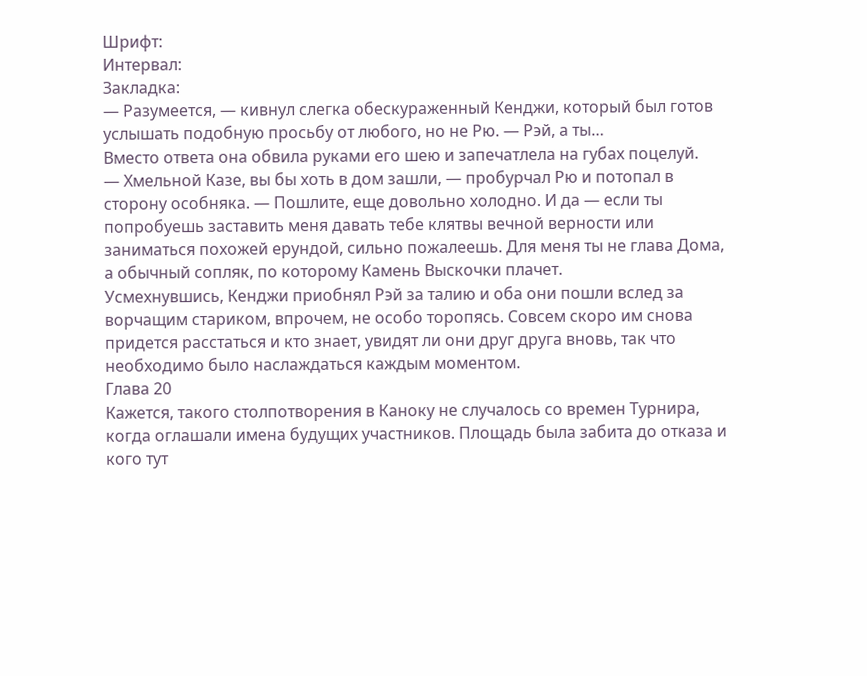Шрифт:
Интервал:
Закладка:
— Разумеется, — кивнул слегка обескураженный Кенджи, который был готов услышать подобную просьбу от любого, но не Рю. — Рэй, а ты…
Вместо ответа она обвила руками его шею и запечатлела на губах поцелуй.
— Хмельной Казе, вы бы хоть в дом зашли, — пробурчал Рю и потопал в сторону особняка. — Пошлите, еще довольно холодно. И да — если ты попробуешь заставить меня давать тебе клятвы вечной верности или заниматься похожей ерундой, сильно пожалеешь. Для меня ты не глава Дома, а обычный сопляк, по которому Камень Выскочки плачет.
Усмехнувшись, Кенджи приобнял Рэй за талию и оба они пошли вслед за ворчащим стариком, впрочем, не особо торопясь. Совсем скоро им снова придется расстаться и кто знает, увидят ли они друг друга вновь, так что необходимо было наслаждаться каждым моментом.
Глава 20
Кажется, такого столпотворения в Каноку не случалось со времен Турнира, когда оглашали имена будущих участников. Площадь была забита до отказа и кого тут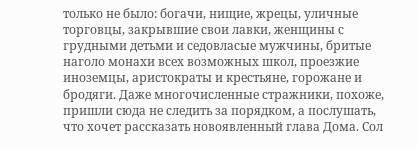только не было: богачи, нищие, жрецы, уличные торговцы, закрывшие свои лавки, женщины с грудными детьми и седовласые мужчины, бритые наголо монахи всех возможных школ, проезжие иноземцы, аристократы и крестьяне, горожане и бродяги. Даже многочисленные стражники, похоже, пришли сюда не следить за порядком, а послушать, что хочет рассказать новоявленный глава Дома. Сол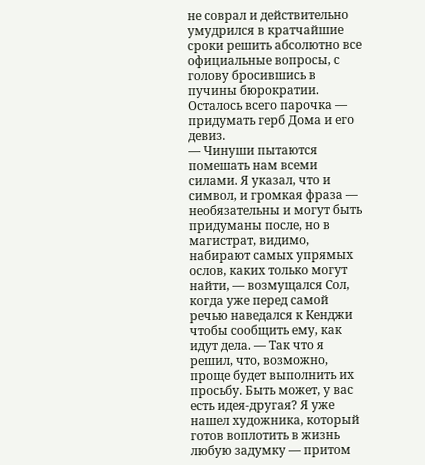не соврал и действительно умудрился в кратчайшие сроки решить абсолютно все официальные вопросы, с голову бросившись в пучины бюрократии. Осталось всего парочка — придумать герб Дома и его девиз.
— Чинуши пытаются помешать нам всеми силами. Я указал, что и символ, и громкая фраза — необязательны и могут быть придуманы после, но в магистрат, видимо, набирают самых упрямых ослов, каких только могут найти, — возмущался Сол, когда уже перед самой речью наведался к Кенджи чтобы сообщить ему, как идут дела. — Так что я решил, что, возможно, проще будет выполнить их просьбу. Быть может, у вас есть идея-другая? Я уже нашел художника, который готов воплотить в жизнь любую задумку — притом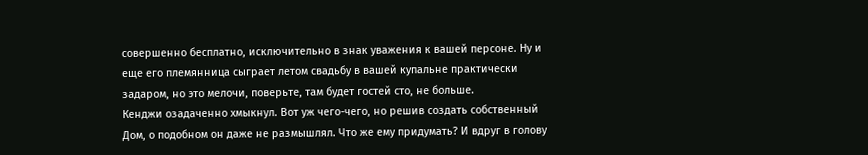совершенно бесплатно, исключительно в знак уважения к вашей персоне. Ну и еще его племянница сыграет летом свадьбу в вашей купальне практически задаром, но это мелочи, поверьте, там будет гостей сто, не больше.
Кенджи озадаченно хмыкнул. Вот уж чего-чего, но решив создать собственный Дом, о подобном он даже не размышлял. Что же ему придумать? И вдруг в голову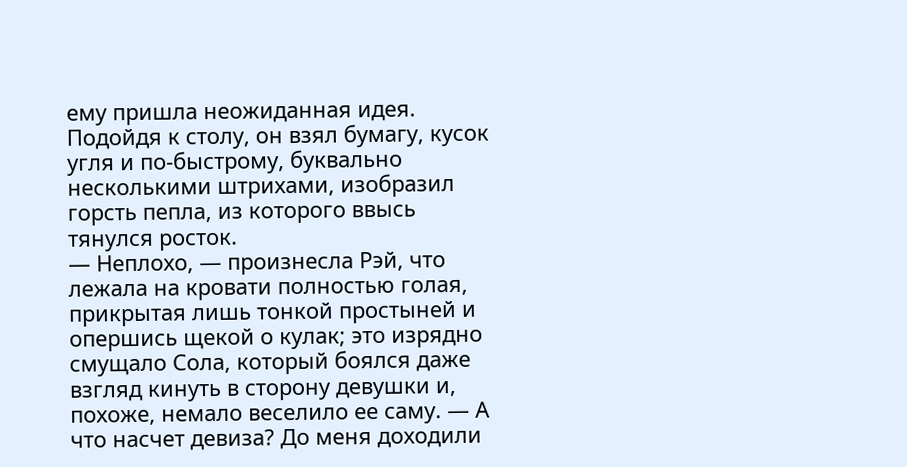ему пришла неожиданная идея. Подойдя к столу, он взял бумагу, кусок угля и по-быстрому, буквально несколькими штрихами, изобразил горсть пепла, из которого ввысь тянулся росток.
— Неплохо, — произнесла Рэй, что лежала на кровати полностью голая, прикрытая лишь тонкой простыней и опершись щекой о кулак; это изрядно смущало Сола, который боялся даже взгляд кинуть в сторону девушки и, похоже, немало веселило ее саму. — А что насчет девиза? До меня доходили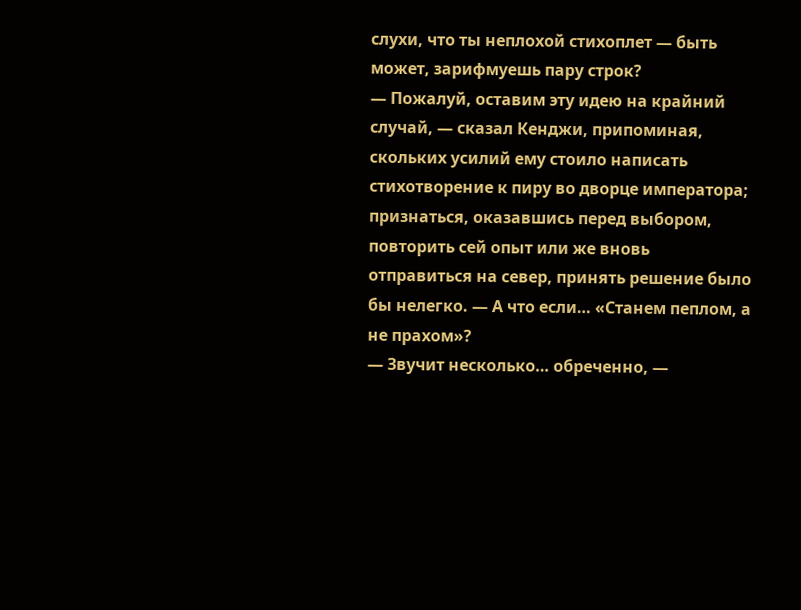слухи, что ты неплохой стихоплет — быть может, зарифмуешь пару строк?
— Пожалуй, оставим эту идею на крайний случай, — сказал Кенджи, припоминая, скольких усилий ему стоило написать стихотворение к пиру во дворце императора; признаться, оказавшись перед выбором, повторить сей опыт или же вновь отправиться на север, принять решение было бы нелегко. — А что если… «Станем пеплом, а не прахом»?
— Звучит несколько… обреченно, —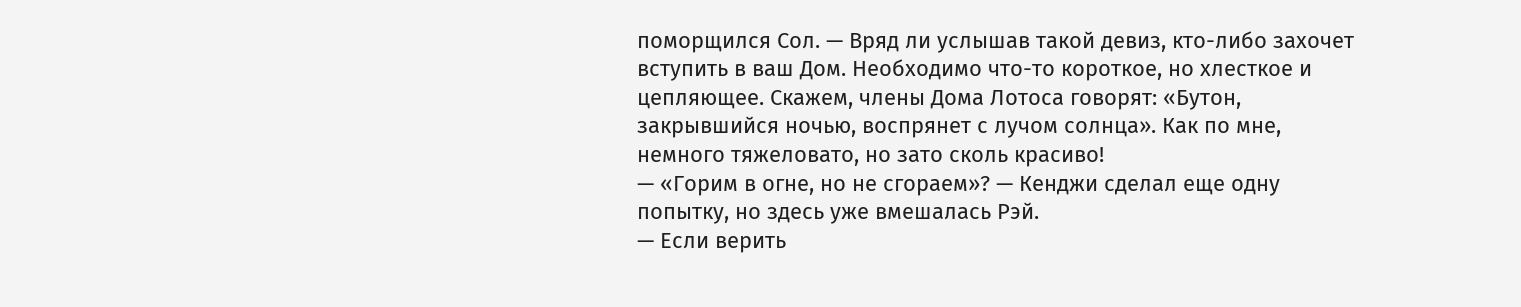поморщился Сол. — Вряд ли услышав такой девиз, кто-либо захочет вступить в ваш Дом. Необходимо что-то короткое, но хлесткое и цепляющее. Скажем, члены Дома Лотоса говорят: «Бутон, закрывшийся ночью, воспрянет с лучом солнца». Как по мне, немного тяжеловато, но зато сколь красиво!
— «Горим в огне, но не сгораем»? — Кенджи сделал еще одну попытку, но здесь уже вмешалась Рэй.
— Если верить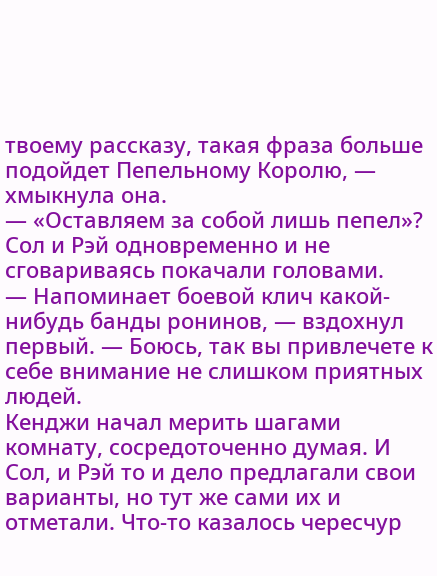твоему рассказу, такая фраза больше подойдет Пепельному Королю, — хмыкнула она.
— «Оставляем за собой лишь пепел»?
Сол и Рэй одновременно и не сговариваясь покачали головами.
— Напоминает боевой клич какой-нибудь банды ронинов, — вздохнул первый. — Боюсь, так вы привлечете к себе внимание не слишком приятных людей.
Кенджи начал мерить шагами комнату, сосредоточенно думая. И Сол, и Рэй то и дело предлагали свои варианты, но тут же сами их и отметали. Что-то казалось чересчур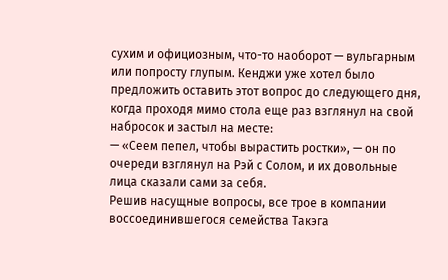сухим и официозным, что-то наоборот — вульгарным или попросту глупым. Кенджи уже хотел было предложить оставить этот вопрос до следующего дня, когда проходя мимо стола еще раз взглянул на свой набросок и застыл на месте:
— «Сеем пепел, чтобы вырастить ростки», — он по очереди взглянул на Рэй с Солом, и их довольные лица сказали сами за себя.
Решив насущные вопросы, все трое в компании воссоединившегося семейства Такэга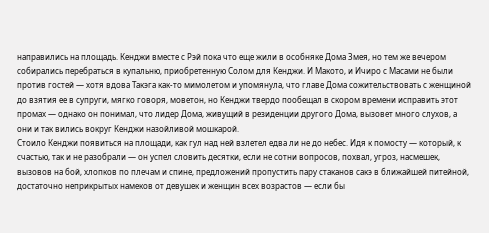направились на площадь. Кенджи вместе с Рэй пока что еще жили в особняке Дома Змея, но тем же вечером собирались перебраться в купальню, приобретенную Солом для Кенджи. И Макото, и Ичиро с Масами не были против гостей — хотя вдова Такэга как-то мимолетом и упомянула, что главе Дома сожительствовать с женщиной до взятия ее в супруги, мягко говоря, моветон, но Кенджи твердо пообещал в скором времени исправить этот промах — однако он понимал, что лидер Дома, живущий в резиденции другого Дома, вызовет много слухов, а они и так вились вокруг Кенджи назойливой мошкарой.
Стоило Кенджи появиться на площади, как гул над ней взлетел едва ли не до небес. Идя к помосту — который, к счастью, так и не разобрали — он успел словить десятки, если не сотни вопросов, похвал, угроз, насмешек, вызовов на бой, хлопков по плечам и спине, предложений пропустить пару стаканов сакэ в ближайшей питейной, достаточно неприкрытых намеков от девушек и женщин всех возрастов — если бы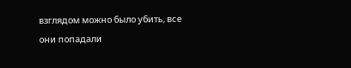взглядом можно было убить, все они попадали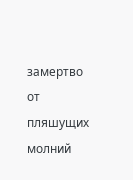замертво от пляшущих молний